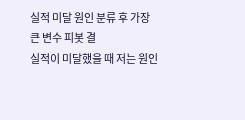실적 미달 원인 분류 후 가장 큰 변수 피봇 결
실적이 미달했을 때 저는 원인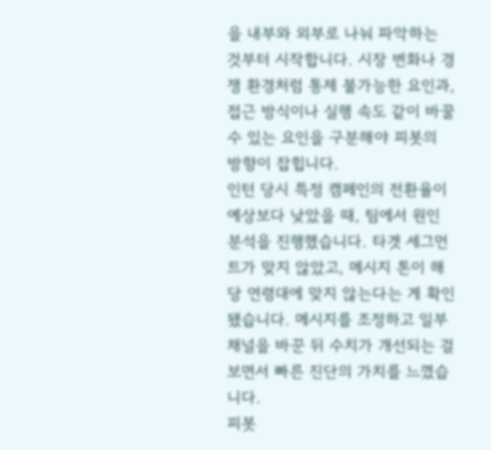을 내부와 외부로 나눠 파악하는 것부터 시작합니다. 시장 변화나 경쟁 환경처럼 통제 불가능한 요인과, 접근 방식이나 실행 속도 같이 바꿀 수 있는 요인을 구분해야 피봇의 방향이 잡힙니다.
인턴 당시 특정 캠페인의 전환율이 예상보다 낮았을 때, 팀에서 원인 분석을 진행했습니다. 타겟 세그먼트가 맞지 않았고, 메시지 톤이 해당 연령대에 맞지 않는다는 게 확인됐습니다. 메시지를 조정하고 일부 채널을 바꾼 뒤 수치가 개선되는 걸 보면서 빠른 진단의 가치를 느꼈습니다.
피봇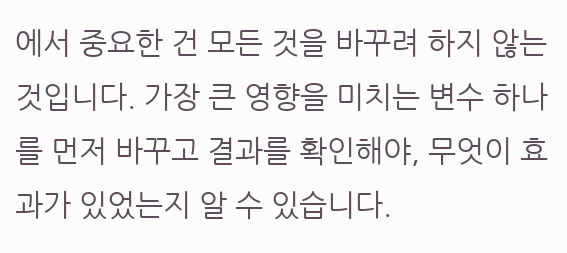에서 중요한 건 모든 것을 바꾸려 하지 않는 것입니다. 가장 큰 영향을 미치는 변수 하나를 먼저 바꾸고 결과를 확인해야, 무엇이 효과가 있었는지 알 수 있습니다.